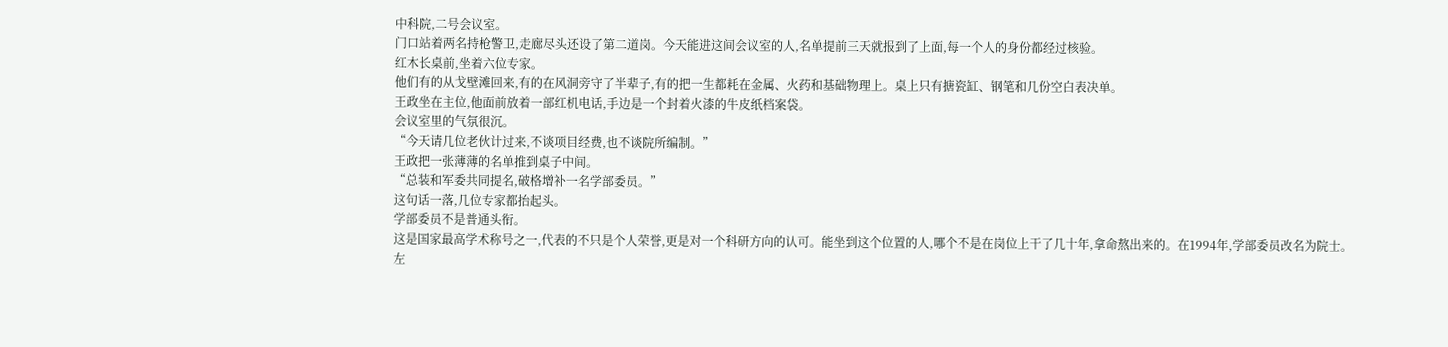中科院,二号会议室。
门口站着两名持枪警卫,走廊尽头还设了第二道岗。今天能进这间会议室的人,名单提前三天就报到了上面,每一个人的身份都经过核验。
红木长桌前,坐着六位专家。
他们有的从戈壁滩回来,有的在风洞旁守了半辈子,有的把一生都耗在金属、火药和基础物理上。桌上只有搪瓷缸、钢笔和几份空白表决单。
王政坐在主位,他面前放着一部红机电话,手边是一个封着火漆的牛皮纸档案袋。
会议室里的气氛很沉。
“今天请几位老伙计过来,不谈项目经费,也不谈院所编制。”
王政把一张薄薄的名单推到桌子中间。
“总装和军委共同提名,破格增补一名学部委员。”
这句话一落,几位专家都抬起头。
学部委员不是普通头衔。
这是国家最高学术称号之一,代表的不只是个人荣誉,更是对一个科研方向的认可。能坐到这个位置的人,哪个不是在岗位上干了几十年,拿命熬出来的。在1994年,学部委员改名为院士。
左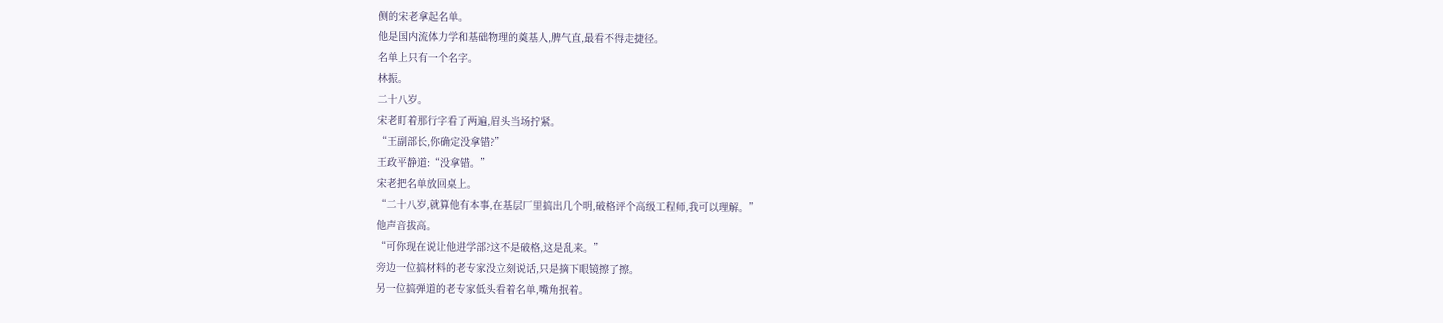侧的宋老拿起名单。
他是国内流体力学和基础物理的奠基人,脾气直,最看不得走捷径。
名单上只有一个名字。
林振。
二十八岁。
宋老盯着那行字看了两遍,眉头当场拧紧。
“王副部长,你确定没拿错?”
王政平静道:“没拿错。”
宋老把名单放回桌上。
“二十八岁,就算他有本事,在基层厂里搞出几个明,破格评个高级工程师,我可以理解。”
他声音拔高。
“可你现在说让他进学部?这不是破格,这是乱来。”
旁边一位搞材料的老专家没立刻说话,只是摘下眼镜擦了擦。
另一位搞弹道的老专家低头看着名单,嘴角抿着。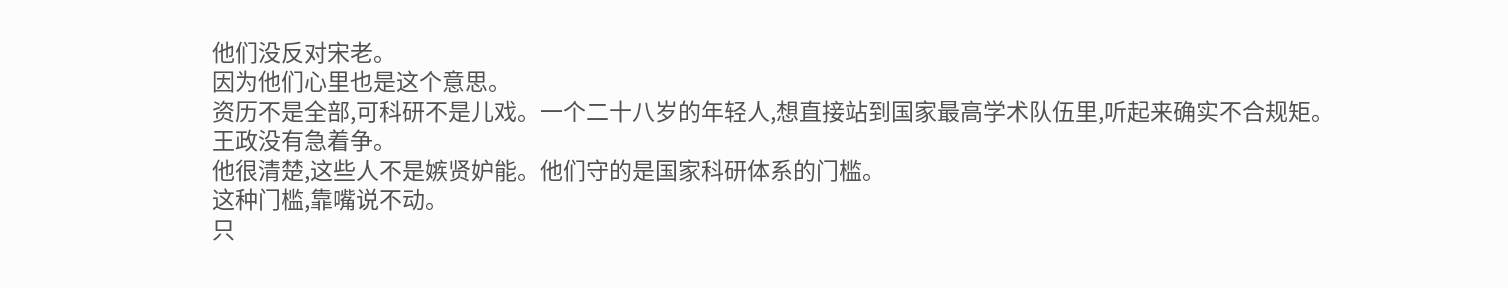他们没反对宋老。
因为他们心里也是这个意思。
资历不是全部,可科研不是儿戏。一个二十八岁的年轻人,想直接站到国家最高学术队伍里,听起来确实不合规矩。
王政没有急着争。
他很清楚,这些人不是嫉贤妒能。他们守的是国家科研体系的门槛。
这种门槛,靠嘴说不动。
只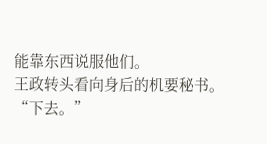能靠东西说服他们。
王政转头看向身后的机要秘书。
“下去。”